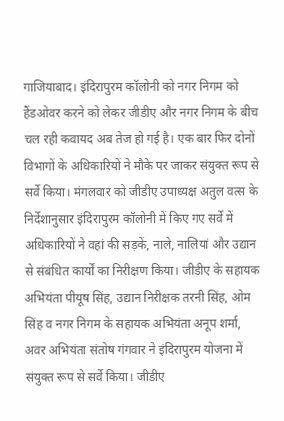गाजियाबाद। इंदिरापुरम कॉलोनी को नगर निगम को हैंडओवर करने को लेकर जीडीए और नगर निगम के बीच चल रही कवायद अब तेज हो गई है। एक बार फिर दोनों विभागों के अधिकारियों ने मौके पर जाकर संयुक्त रूप से सर्वे किया। मंगलवार को जीडीए उपाध्यक्ष अतुल वत्स के निर्देशानुसार इंदिरापुरम कॉलोनी में किए गए सर्वे में अधिकारियों ने वहां की सड़कें, नाले, नालियां और उद्यान से संबंधित कार्यों का निरीक्षण किया। जीडीए के सहायक अभियंता पीयूष सिंह, उद्यान निरीक्षक तरनी सिंह, ओम सिंह व नगर निगम के सहायक अभियंता अनूप शर्मा, अवर अभियंता संतोष गंगवार ने इंदिरापुरम योजना में संयुक्त रूप से सर्वे किया। जीडीए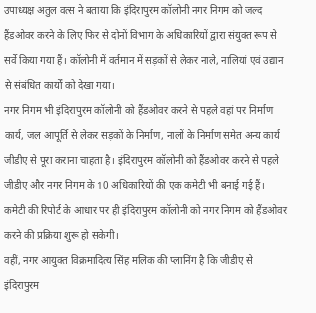उपाध्यक्ष अतुल वत्स ने बताया कि इंदिरापुरम कॉलोनी नगर निगम को जल्द हैंडओवर करने के लिए फिर से दोनों विभाग के अधिकारियों द्वारा संयुक्त रूप से सर्वे किया गया हैं। कॉलोनी में वर्तमान में सड़कों से लेकर नाले, नालियां एवं उद्यान से संबंधित कार्यों को देखा गया।
नगर निगम भी इंदिरापुरम कॉलोनी को हैंडओवर करने से पहले वहां पर निर्माण कार्य, जल आपूर्ति से लेकर सड़कों के निर्माण, नालों के निर्माण समेत अन्य कार्य जीडीए से पूरा कराना चाहता है। इंदिरापुरम कॉलोनी को हैंडओवर करने से पहले जीडीए और नगर निगम के 10 अधिकारियों की एक कमेटी भी बनाई गई हैं। कमेटी की रिपोर्ट के आधार पर ही इंदिरापुरम कॉलोनी को नगर निगम को हैंडओवर करने की प्रक्रिया शुरू हो सकेगी।
वहीं, नगर आयुक्त विक्रमादित्य सिंह मलिक की प्लानिंग है कि जीडीए से इंदिरापुरम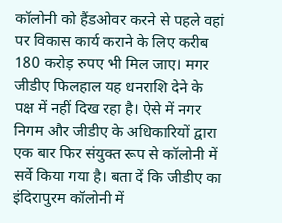कॉलोनी को हैंडओवर करने से पहले वहां पर विकास कार्य कराने के लिए करीब 180 करोड़ रुपए भी मिल जाए। मगर जीडीए फिलहाल यह धनराशि देने के पक्ष में नहीं दिख रहा है। ऐसे में नगर निगम और जीडीए के अधिकारियों द्वारा एक बार फिर संयुक्त रूप से कॉलोनी में सर्वे किया गया है। बता दें कि जीडीए का इंदिरापुरम कॉलोनी में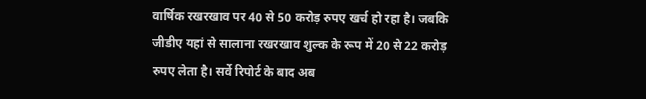वार्षिक रखरखाव पर 40 से 50 करोड़ रुपए खर्च हो रहा है। जबकि जीडीए यहां से सालाना रखरखाव शुल्क के रूप में 20 से 22 करोड़ रुपए लेता है। सर्वे रिपोर्ट के बाद अब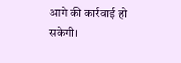आगे की कार्रवाई हो सकेगी।